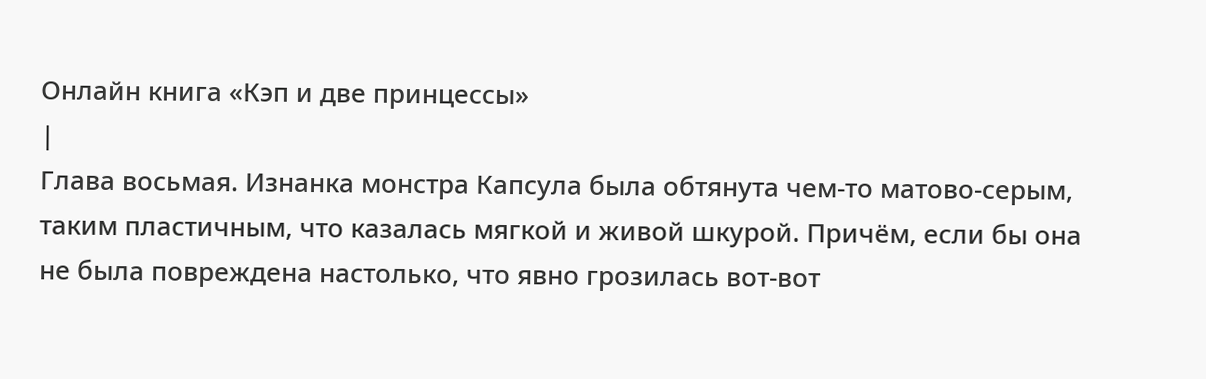Онлайн книга «Кэп и две принцессы»
|
Глава восьмая. Изнанка монстра Капсула была обтянута чем-то матово-серым, таким пластичным, что казалась мягкой и живой шкурой. Причём, если бы она не была повреждена настолько, что явно грозилась вот-вот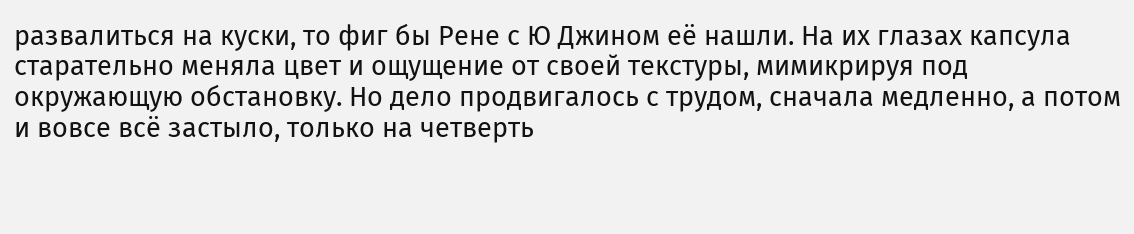развалиться на куски, то фиг бы Рене с Ю Джином её нашли. На их глазах капсула старательно меняла цвет и ощущение от своей текстуры, мимикрируя под окружающую обстановку. Но дело продвигалось с трудом, сначала медленно, а потом и вовсе всё застыло, только на четверть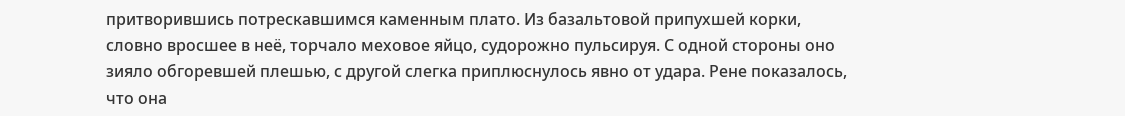притворившись потрескавшимся каменным плато. Из базальтовой припухшей корки, словно вросшее в неё, торчало меховое яйцо, судорожно пульсируя. С одной стороны оно зияло обгоревшей плешью, с другой слегка приплюснулось явно от удара. Рене показалось, что она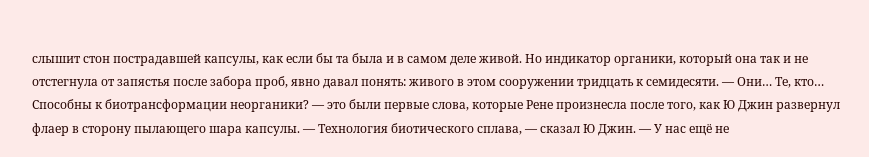слышит стон пострадавшей капсулы, как если бы та была и в самом деле живой. Но индикатор органики, который она так и не отстегнула от запястья после забора проб, явно давал понять: живого в этом сооружении тридцать к семидесяти. — Они… Те, кто… Способны к биотрансформации неорганики? — это были первые слова, которые Рене произнесла после того, как Ю Джин развернул флаер в сторону пылающего шара капсулы. — Технология биотического сплава, — сказал Ю Джин. — У нас ещё не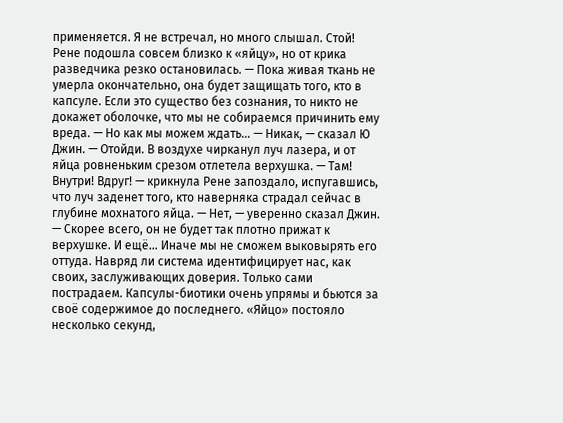применяется. Я не встречал, но много слышал. Стой! Рене подошла совсем близко к «яйцу», но от крика разведчика резко остановилась. — Пока живая ткань не умерла окончательно, она будет защищать того, кто в капсуле. Если это существо без сознания, то никто не докажет оболочке, что мы не собираемся причинить ему вреда. — Но как мы можем ждать… — Никак, — сказал Ю Джин. — Отойди. В воздухе чирканул луч лазера, и от яйца ровненьким срезом отлетела верхушка. — Там! Внутри! Вдруг! — крикнула Рене запоздало, испугавшись, что луч заденет того, кто наверняка страдал сейчас в глубине мохнатого яйца. — Нет, — уверенно сказал Джин. — Скорее всего, он не будет так плотно прижат к верхушке. И ещё… Иначе мы не сможем выковырять его оттуда. Навряд ли система идентифицирует нас, как своих, заслуживающих доверия. Только сами пострадаем. Капсулы-биотики очень упрямы и бьются за своё содержимое до последнего. «Яйцо» постояло несколько секунд,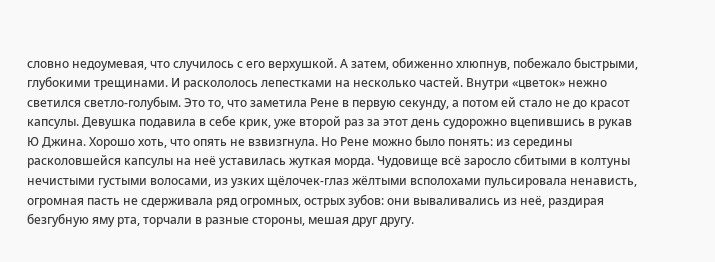словно недоумевая, что случилось с его верхушкой. А затем, обиженно хлюпнув, побежало быстрыми, глубокими трещинами. И раскололось лепестками на несколько частей. Внутри «цветок» нежно светился светло-голубым. Это то, что заметила Рене в первую секунду, а потом ей стало не до красот капсулы. Девушка подавила в себе крик, уже второй раз за этот день судорожно вцепившись в рукав Ю Джина. Хорошо хоть, что опять не взвизгнула. Но Рене можно было понять: из середины расколовшейся капсулы на неё уставилась жуткая морда. Чудовище всё заросло сбитыми в колтуны нечистыми густыми волосами, из узких щёлочек-глаз жёлтыми всполохами пульсировала ненависть, огромная пасть не сдерживала ряд огромных, острых зубов: они вываливались из неё, раздирая безгубную яму рта, торчали в разные стороны, мешая друг другу.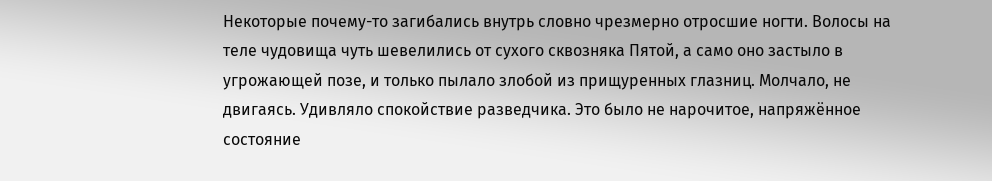Некоторые почему-то загибались внутрь словно чрезмерно отросшие ногти. Волосы на теле чудовища чуть шевелились от сухого сквозняка Пятой, а само оно застыло в угрожающей позе, и только пылало злобой из прищуренных глазниц. Молчало, не двигаясь. Удивляло спокойствие разведчика. Это было не нарочитое, напряжённое состояние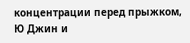концентрации перед прыжком, Ю Джин и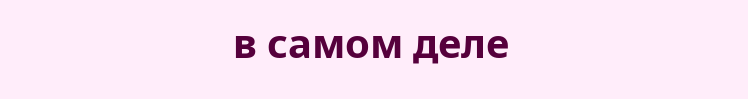в самом деле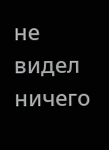не видел ничего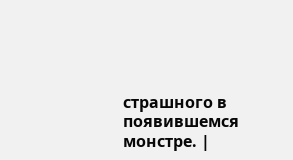страшного в появившемся монстре. |